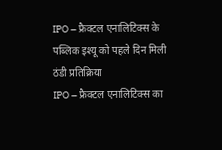IPO – फ्रैक्टल एनालिटिक्स के पब्लिक इश्यू को पहले दिन मिली ठंडी प्रतिक्रिया
IPO – फ्रैक्टल एनालिटिक्स का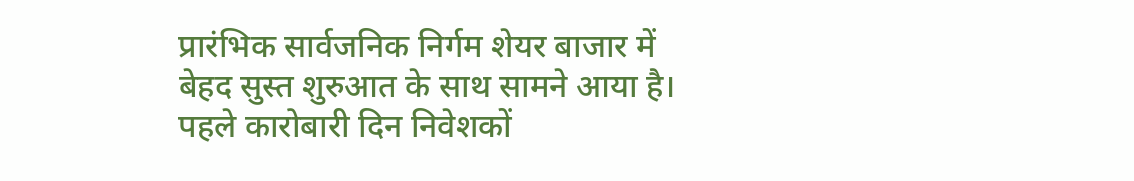प्रारंभिक सार्वजनिक निर्गम शेयर बाजार में बेहद सुस्त शुरुआत के साथ सामने आया है। पहले कारोबारी दिन निवेशकों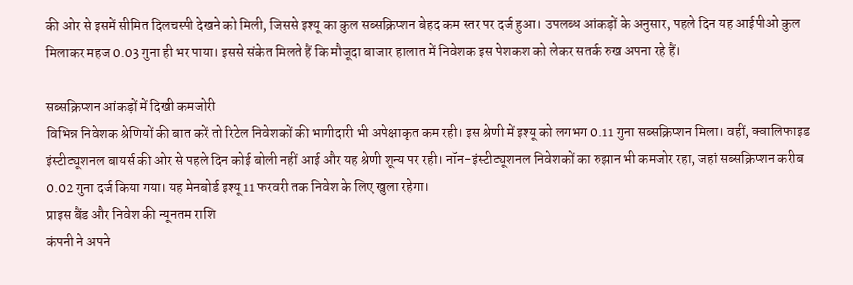की ओर से इसमें सीमित दिलचस्पी देखने को मिली, जिससे इश्यू का कुल सब्सक्रिप्शन बेहद कम स्तर पर दर्ज हुआ। उपलब्ध आंकड़ों के अनुसार, पहले दिन यह आईपीओ कुल मिलाकर महज 0.03 गुना ही भर पाया। इससे संकेत मिलते हैं कि मौजूदा बाजार हालात में निवेशक इस पेशकश को लेकर सतर्क रुख अपना रहे हैं।

सब्सक्रिप्शन आंकड़ों में दिखी कमजोरी
विभिन्न निवेशक श्रेणियों की बात करें तो रिटेल निवेशकों की भागीदारी भी अपेक्षाकृत कम रही। इस श्रेणी में इश्यू को लगभग 0.11 गुना सब्सक्रिप्शन मिला। वहीं, क्वालिफाइड इंस्टीट्यूशनल बायर्स की ओर से पहले दिन कोई बोली नहीं आई और यह श्रेणी शून्य पर रही। नॉन-इंस्टीट्यूशनल निवेशकों का रुझान भी कमजोर रहा, जहां सब्सक्रिप्शन करीब 0.02 गुना दर्ज किया गया। यह मेनबोर्ड इश्यू 11 फरवरी तक निवेश के लिए खुला रहेगा।
प्राइस बैंड और निवेश की न्यूनतम राशि
कंपनी ने अपने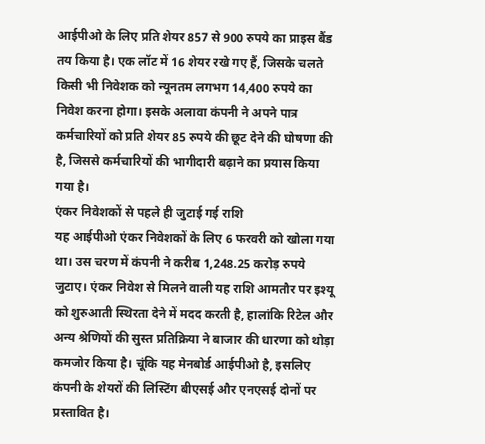आईपीओ के लिए प्रति शेयर 857 से 900 रुपये का प्राइस बैंड तय किया है। एक लॉट में 16 शेयर रखे गए हैं, जिसके चलते किसी भी निवेशक को न्यूनतम लगभग 14,400 रुपये का निवेश करना होगा। इसके अलावा कंपनी ने अपने पात्र कर्मचारियों को प्रति शेयर 85 रुपये की छूट देने की घोषणा की है, जिससे कर्मचारियों की भागीदारी बढ़ाने का प्रयास किया गया है।
एंकर निवेशकों से पहले ही जुटाई गई राशि
यह आईपीओ एंकर निवेशकों के लिए 6 फरवरी को खोला गया था। उस चरण में कंपनी ने करीब 1,248.25 करोड़ रुपये जुटाए। एंकर निवेश से मिलने वाली यह राशि आमतौर पर इश्यू को शुरुआती स्थिरता देने में मदद करती है, हालांकि रिटेल और अन्य श्रेणियों की सुस्त प्रतिक्रिया ने बाजार की धारणा को थोड़ा कमजोर किया है। चूंकि यह मेनबोर्ड आईपीओ है, इसलिए कंपनी के शेयरों की लिस्टिंग बीएसई और एनएसई दोनों पर प्रस्तावित है।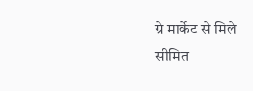ग्रे मार्केट से मिले सीमित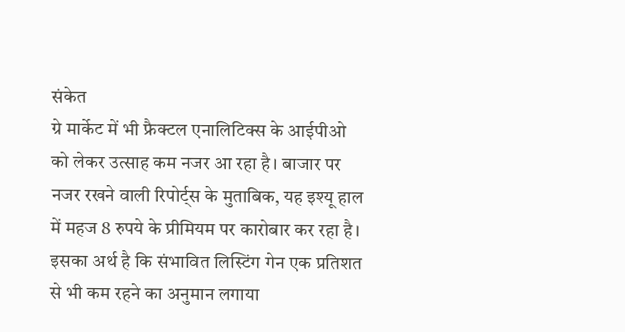संकेत
ग्रे मार्केट में भी फ्रैक्टल एनालिटिक्स के आईपीओ को लेकर उत्साह कम नजर आ रहा है। बाजार पर नजर रखने वाली रिपोर्ट्स के मुताबिक, यह इश्यू हाल में महज 8 रुपये के प्रीमियम पर कारोबार कर रहा है। इसका अर्थ है कि संभावित लिस्टिंग गेन एक प्रतिशत से भी कम रहने का अनुमान लगाया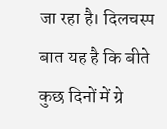जा रहा है। दिलचस्प बात यह है कि बीते कुछ दिनों में ग्रे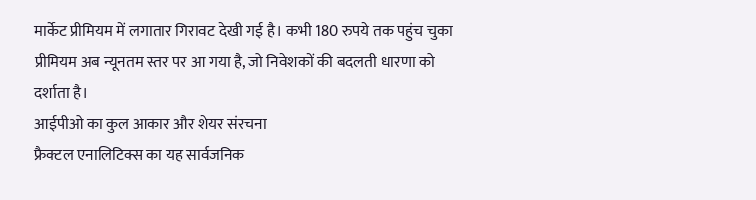मार्केट प्रीमियम में लगातार गिरावट देखी गई है। कभी 180 रुपये तक पहुंच चुका प्रीमियम अब न्यूनतम स्तर पर आ गया है, जो निवेशकों की बदलती धारणा को दर्शाता है।
आईपीओ का कुल आकार और शेयर संरचना
फ्रैक्टल एनालिटिक्स का यह सार्वजनिक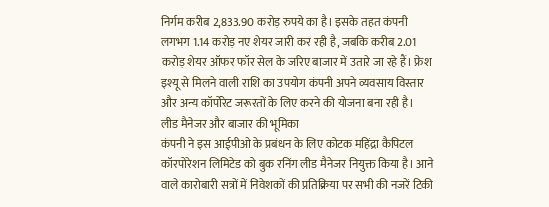निर्गम करीब 2,833.90 करोड़ रुपये का है। इसके तहत कंपनी लगभग 1.14 करोड़ नए शेयर जारी कर रही है, जबकि करीब 2.01 करोड़ शेयर ऑफर फॉर सेल के जरिए बाजार में उतारे जा रहे हैं। फ्रेश इश्यू से मिलने वाली राशि का उपयोग कंपनी अपने व्यवसाय विस्तार और अन्य कॉर्पोरेट जरूरतों के लिए करने की योजना बना रही है।
लीड मैनेजर और बाजार की भूमिका
कंपनी ने इस आईपीओ के प्रबंधन के लिए कोटक महिंद्रा कैपिटल कॉरपोरेशन लिमिटेड को बुक रनिंग लीड मैनेजर नियुक्त किया है। आने वाले कारोबारी सत्रों में निवेशकों की प्रतिक्रिया पर सभी की नजरें टिकी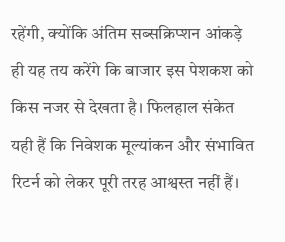रहेंगी, क्योंकि अंतिम सब्सक्रिप्शन आंकड़े ही यह तय करेंगे कि बाजार इस पेशकश को किस नजर से देखता है। फिलहाल संकेत यही हैं कि निवेशक मूल्यांकन और संभावित रिटर्न को लेकर पूरी तरह आश्वस्त नहीं हैं।